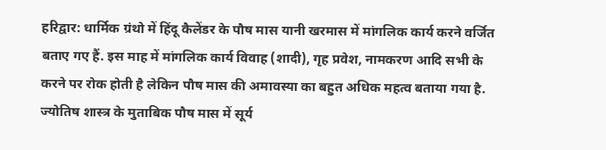हरिद्वार: धार्मिक ग्रंथो में हिंदू कैलेंडर के पौष मास यानी खरमास में मांगलिक कार्य करने वर्जित बताए गए हैं. इस माह में मांगलिक कार्य विवाह (शादी), गृह प्रवेश, नामकरण आदि सभी के करने पर रोक होती है लेकिन पौष मास की अमावस्या का बहुत अधिक महत्व बताया गया है. ज्योतिष शास्त्र के मुताबिक पौष मास में सूर्य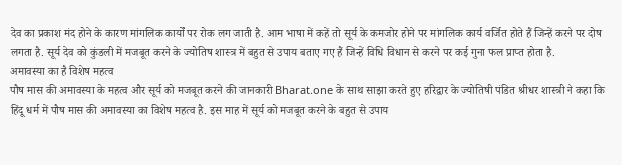देव का प्रकाश मंद होने के कारण मांगलिक कार्यों पर रोक लग जाती है. आम भाषा में कहें तो सूर्य के कमजोर होने पर मांगलिक कार्य वर्जित होते हैं जिन्हें करने पर दोष लगता है. सूर्य देव को कुंडली में मजबूत करने के ज्योतिष शास्त्र में बहुत से उपाय बताए गए हैं जिन्हें विधि विधान से करने पर कई गुना फल प्राप्त होता है.
अमावस्या का है विशेष महत्व
पौष मास की अमावस्या के महत्व और सूर्य को मजबूत करने की जानकारी Bharat.one के साथ साझा करते हुए हरिद्वार के ज्योतिषी पंडित श्रीधर शास्त्री ने कहा कि हिंदू धर्म में पौष मास की अमावस्या का विशेष महत्व है. इस माह में सूर्य को मजबूत करने के बहुत से उपाय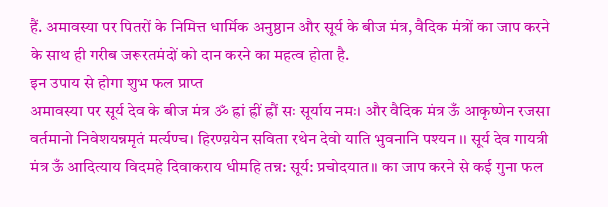हैं. अमावस्या पर पितरों के निमित्त धार्मिक अनुष्ठान और सूर्य के बीज मंत्र, वैदिक मंत्रों का जाप करने के साथ ही गरीब जरूरतमंदों को दान करने का महत्व होता है.
इन उपाय से होगा शुभ फल प्राप्त
अमावस्या पर सूर्य देव के बीज मंत्र ॐ ह्रां ह्रीं ह्रौं सः सूर्याय नमः। और वैदिक मंत्र ऊँ आकृष्णेन रजसा वर्तमानो निवेशयन्नमृतं मर्त्यण्च। हिरण्य़येन सविता रथेन देवो याति भुवनानि पश्यन ।। सूर्य देव गायत्री मंत्र ऊँ आदित्याय विदमहे दिवाकराय धीमहि तन्न: सूर्य: प्रचोदयात।। का जाप करने से कई गुना फल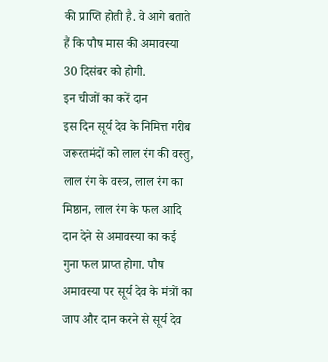की प्राप्ति होती है. वे आगे बताते हैं कि पौष मास की अमावस्या 30 दिसंबर को होगी.
इन चीजों का करें दान
इस दिन सूर्य देव के निमित्त गरीब जरूरतमंदों को लाल रंग की वस्तु, लाल रंग के वस्त्र, लाल रंग का मिष्ठान, लाल रंग के फल आदि दान देने से अमावस्या का कई गुना फल प्राप्त होगा. पौष अमावस्या पर सूर्य देव के मंत्रों का जाप और दान करने से सूर्य देव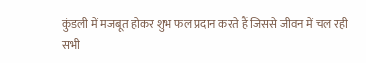कुंडली में मजबूत होकर शुभ फल प्रदान करते हैं जिससे जीवन में चल रही सभी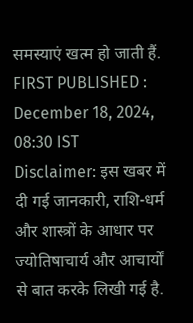समस्याएं खत्म हो जाती हैं.
FIRST PUBLISHED : December 18, 2024, 08:30 IST
Disclaimer: इस खबर में दी गई जानकारी, राशि-धर्म और शास्त्रों के आधार पर ज्योतिषाचार्य और आचार्यों से बात करके लिखी गई है.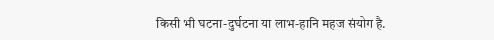किसी भी घटना-दुर्घटना या लाभ-हानि महज संयोग है.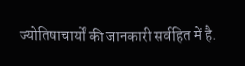ज्योतिषाचार्यों की जानकारी सर्वहित में है.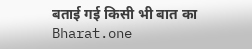बताई गई किसी भी बात का Bharat.one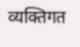व्यक्तिगत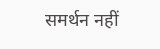समर्थन नहीं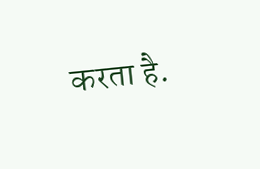करता है.